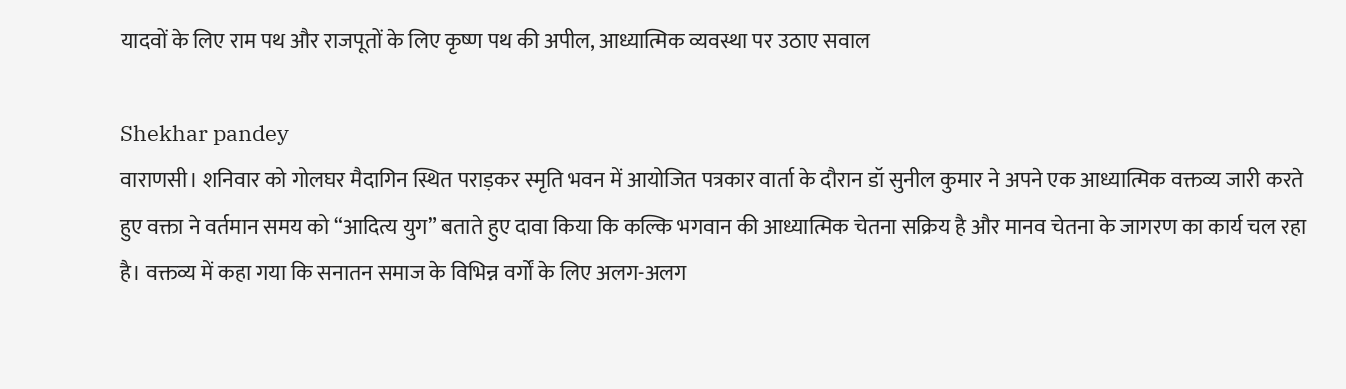यादवों के लिए राम पथ और राजपूतों के लिए कृष्ण पथ की अपील, आध्यात्मिक व्यवस्था पर उठाए सवाल

Shekhar pandey
वाराणसी। शनिवार को गोलघर मैदागिन स्थित पराड़कर स्मृति भवन में आयोजित पत्रकार वार्ता के दौरान डॉ सुनील कुमार ने अपने एक आध्यात्मिक वक्तव्य जारी करते हुए वक्ता ने वर्तमान समय को “आदित्य युग” बताते हुए दावा किया कि कल्कि भगवान की आध्यात्मिक चेतना सक्रिय है और मानव चेतना के जागरण का कार्य चल रहा है। वक्तव्य में कहा गया कि सनातन समाज के विभिन्न वर्गों के लिए अलग-अलग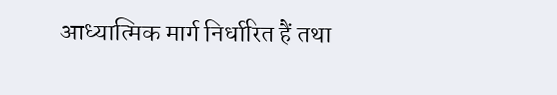आध्यात्मिक मार्ग निर्धारित हैं तथा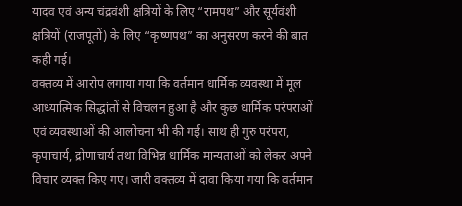यादव एवं अन्य चंद्रवंशी क्षत्रियों के लिए “रामपथ” और सूर्यवंशी क्षत्रियों (राजपूतों) के लिए “कृष्णपथ” का अनुसरण करने की बात कही गई।
वक्तव्य में आरोप लगाया गया कि वर्तमान धार्मिक व्यवस्था में मूल आध्यात्मिक सिद्धांतों से विचलन हुआ है और कुछ धार्मिक परंपराओं एवं व्यवस्थाओं की आलोचना भी की गई। साथ ही गुरु परंपरा, कृपाचार्य, द्रोणाचार्य तथा विभिन्न धार्मिक मान्यताओं को लेकर अपने विचार व्यक्त किए गए। जारी वक्तव्य में दावा किया गया कि वर्तमान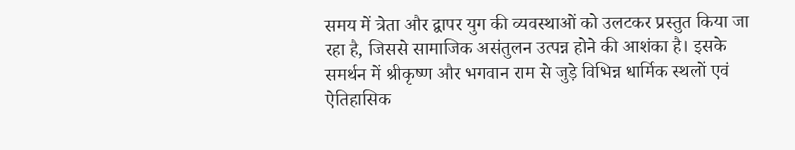समय में त्रेता और द्वापर युग की व्यवस्थाओं को उलटकर प्रस्तुत किया जा रहा है, जिससे सामाजिक असंतुलन उत्पन्न होने की आशंका है। इसके समर्थन में श्रीकृष्ण और भगवान राम से जुड़े विभिन्न धार्मिक स्थलों एवं ऐतिहासिक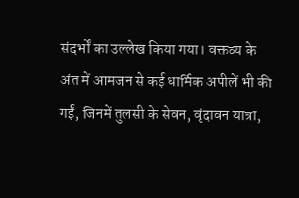संदर्भों का उल्लेख किया गया। वक्तव्य के अंत में आमजन से कई धार्मिक अपीलें भी की गईं, जिनमें तुलसी के सेवन, वृंदावन यात्रा,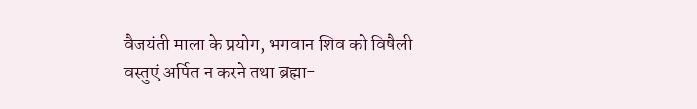वैजयंती माला के प्रयोग, भगवान शिव को विषैली वस्तुएं अर्पित न करने तथा ब्रह्मा-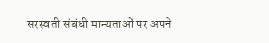सरस्वती संबंधी मान्यताओं पर अपने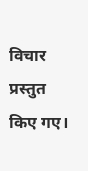विचार प्रस्तुत किए गए।